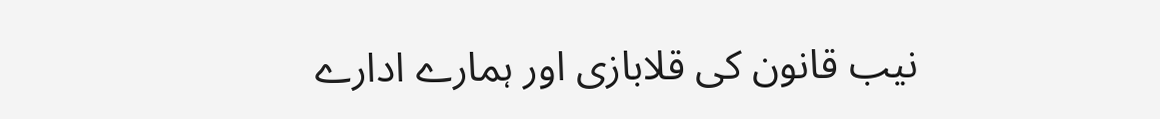نیب قانون کی قلابازی اور ہمارے ادارے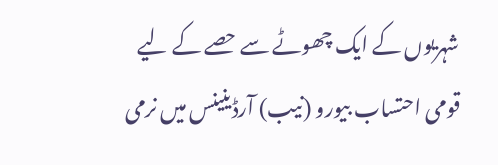شہریوں کے ایک چھوٹے سے حصے کے لیے قومی احتساب بیورو (نیب) آرڈینینس میں نرمی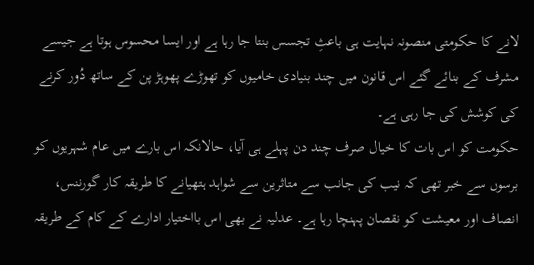لانے کا حکومتی منصونہ نہایت ہی باعثِ تجسس بنتا جا رہا ہے اور ایسا محسوس ہوتا ہے جیسے مشرف کے بنائے گئے اس قانون میں چند بنیادی خامیوں کو تھوڑے پھوہڑ پن کے ساتھ دُور کرنے کی کوشش کی جا رہی ہے۔
حکومت کو اس بات کا خیال صرف چند دن پہلے ہی آیا، حالانکہ اس بارے میں عام شہریوں کو برسوں سے خبر تھی کہ نیب کی جانب سے متاثرین سے شواہد ہتھیانے کا طریقہ کار گورننس، انصاف اور معیشت کو نقصان پہنچا رہا ہے۔ عدلیہ نے بھی اس بااختیار ادارے کے کام کے طریقہ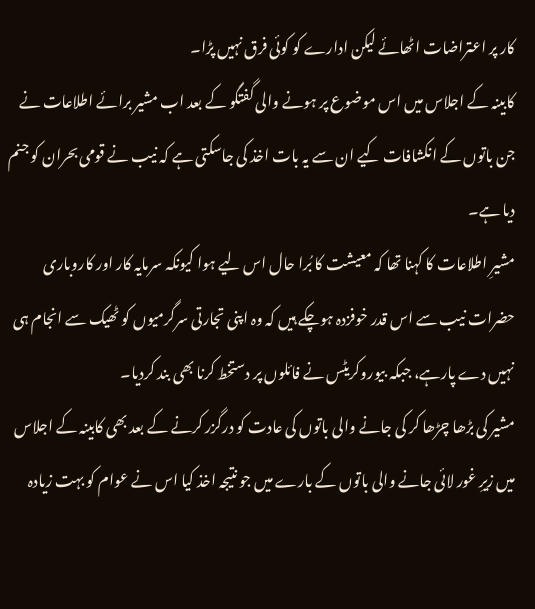کار پر اعتراضات اٹھائے لیکن ادارے کو کوئی فرق نہیں پڑا۔
کابینہ کے اجلاس میں اس موضوع پر ہونے والی گفتگو کے بعد اب مشیر برائے اطلاعات نے جن باتوں کے انکشافات کیے ان سے یہ بات اخذ کی جاسکتی ہے کہ نیب نے قومی بحران کو جنم دیا ہے۔
مشیرِ اطلاعات کا کہنا تھا کہ معیشت کا بُرا حال اس لیے ہوا کیونکہ سرمایہ کار اور کاروباری حضرات نیب سے اس قدر خوفزدہ ہوچکے ہیں کہ وہ اپنی تجارتی سرگرمیوں کو ٹھیک سے انجام ہی نہیں دے پارہے، جبکہ بیوروکریٹس نے فائلوں پر دستخط کرنا بھی بند کردیا۔
مشیر کی بڑھا چڑھا کر کی جانے والی باتوں کی عادت کو درگزر کرنے کے بعد بھی کابینہ کے اجلاس میں زیرِ غور لائی جانے والی باتوں کے بارے میں جو نتیجہ اخذ کیا اس نے عوام کو بہت زیادہ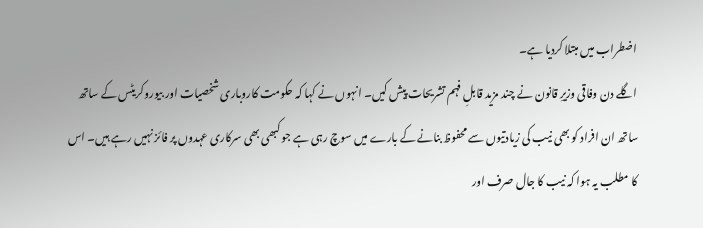اضطراب میں مبتلا کردیا ہے۔
اگلے دن وفاقی وزیرِ قانون نے چند مزید قابلِ فہم تشریحات پیش کیں۔ انہوں نے کہا کہ حکومت کاروباری شخصیات اور بیوروکریٹس کے ساتھ ساتھ ان افراد کو بھی نیب کی زیادتیوں سے محفوظ بنانے کے بارے میں سوچ رہی ہے جو کبھی بھی سرکاری عہدوں پر فائز نہیں رہے ہیں۔ اس کا مطلب یہ ہوا کہ نیب کا جال صرف اور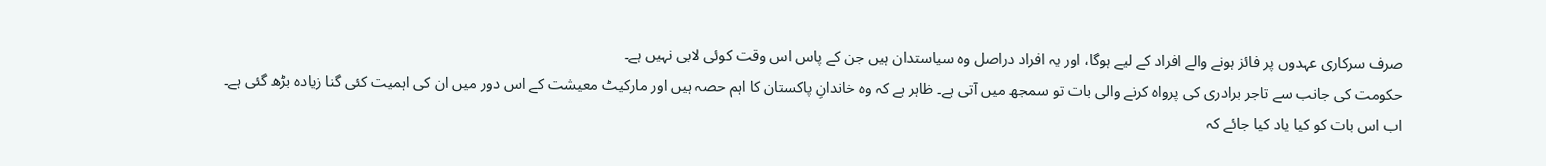صرف سرکاری عہدوں پر فائز ہونے والے افراد کے لیے ہوگا، اور یہ افراد دراصل وہ سیاستدان ہیں جن کے پاس اس وقت کوئی لابی نہیں ہے۔
حکومت کی جانب سے تاجر برادری کی پرواہ کرنے والی بات تو سمجھ میں آتی ہے۔ ظاہر ہے کہ وہ خاندانِ پاکستان کا اہم حصہ ہیں اور مارکیٹ معیشت کے اس دور میں ان کی اہمیت کئی گنا زیادہ بڑھ گئی ہے۔
اب اس بات کو کیا یاد کیا جائے کہ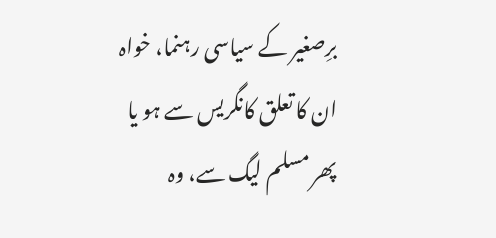برِصغیر کے سیاسی رہنما، خواہ ان کا تعلق کانگریس سے ہو یا پھر مسلم لیگ سے، وہ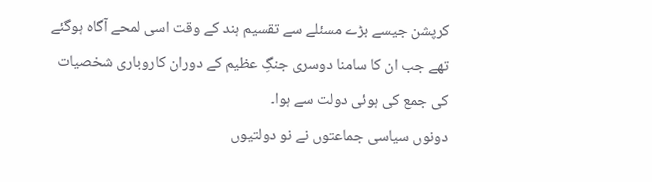کرپشن جیسے بڑے مسئلے سے تقسیم ہند کے وقت اسی لمحے آگاہ ہوگئے تھے جب ان کا سامنا دوسری جنگِ عظیم کے دوران کاروباری شخصیات کی جمع کی ہوئی دولت سے ہوا۔
دونوں سیاسی جماعتوں نے نو دولتیوں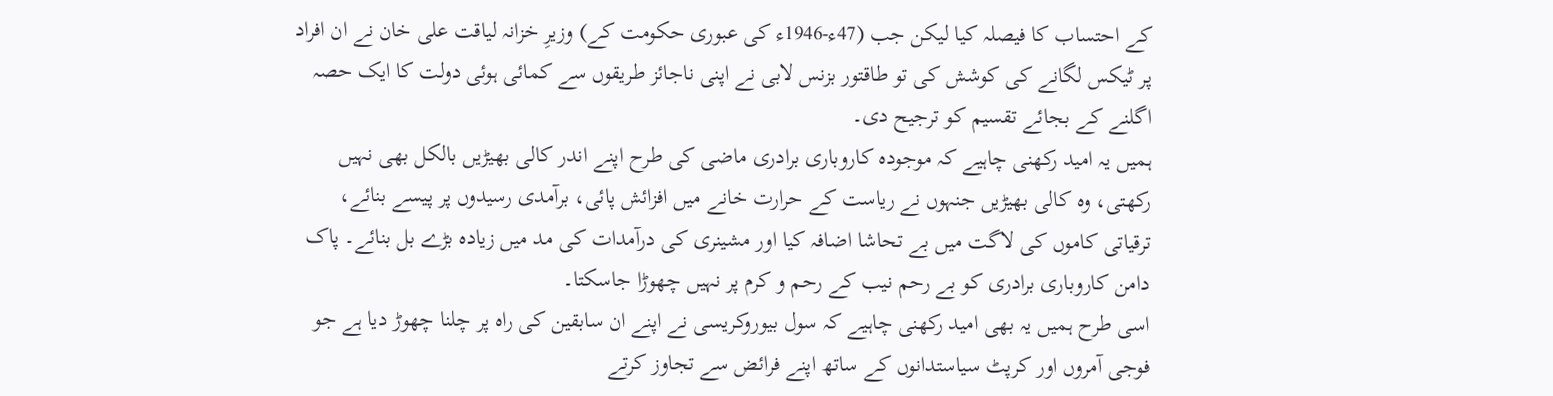کے احتساب کا فیصلہ کیا لیکن جب (47ء-1946ء کی عبوری حکومت کے) وزیرِ خزانہ لیاقت علی خان نے ان افراد پر ٹیکس لگانے کی کوشش کی تو طاقتور بزنس لابی نے اپنی ناجائز طریقوں سے کمائی ہوئی دولت کا ایک حصہ اگلنے کے بجائے تقسیم کو ترجیح دی۔
ہمیں یہ امید رکھنی چاہیے کہ موجودہ کاروباری برادری ماضی کی طرح اپنے اندر کالی بھیڑیں بالکل بھی نہیں رکھتی، وہ کالی بھیڑیں جنہوں نے ریاست کے حرارت خانے میں افزائش پائی، برآمدی رسیدوں پر پیسے بنائے، ترقیاتی کاموں کی لاگت میں بے تحاشا اضافہ کیا اور مشینری کی درآمدات کی مد میں زیادہ بڑے بل بنائے۔ پاک دامن کاروباری برادری کو بے رحم نیب کے رحم و کرم پر نہیں چھوڑا جاسکتا۔
اسی طرح ہمیں یہ بھی امید رکھنی چاہیے کہ سول بیوروکریسی نے اپنے ان سابقین کی راہ پر چلنا چھوڑ دیا ہے جو فوجی آمروں اور کرپٹ سیاستدانوں کے ساتھ اپنے فرائض سے تجاوز کرتے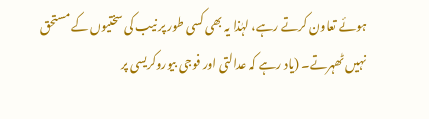ہوئے تعاون کرتے رہے، لہٰذا یہ بھی کسی طور پر نیب کی سختیوں کے مستحق نہیں ٹھہرتے۔ (یاد رہے کہ عدالتی اور فوجی بیوروکریسی پر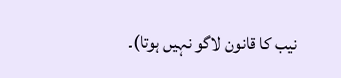نیب کا قانون لاگو نہیں ہوتا)۔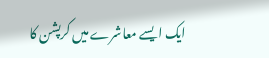ایک ایسے معاشرے میں کرپشن کا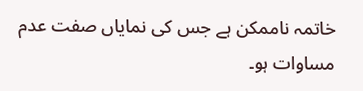خاتمہ ناممکن ہے جس کی نمایاں صفت عدم مساوات ہو۔